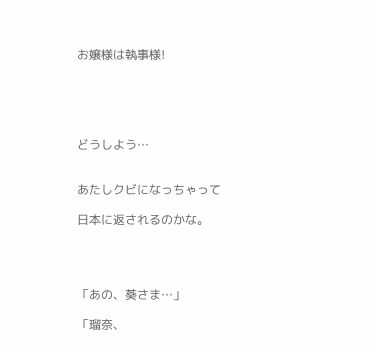お嬢様は執事様!





どうしよう…


あたしクビになっちゃって

日本に返されるのかな。




「あの、葵さま…」

「瑠奈、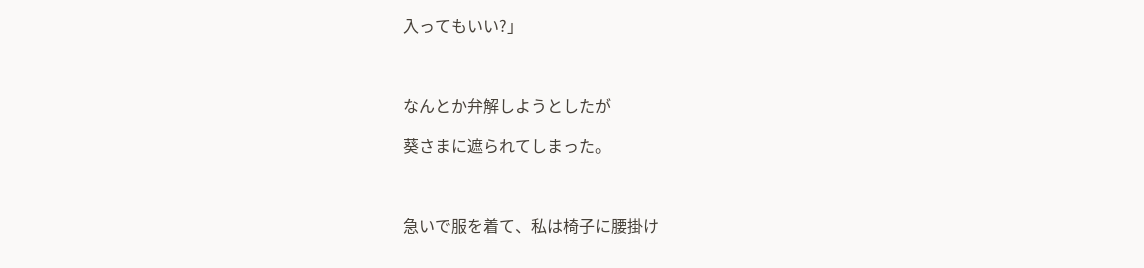入ってもいい?」



なんとか弁解しようとしたが

葵さまに遮られてしまった。



急いで服を着て、私は椅子に腰掛け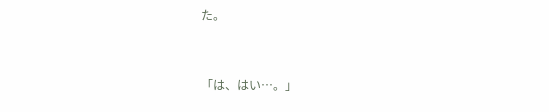た。



「は、はい…。」